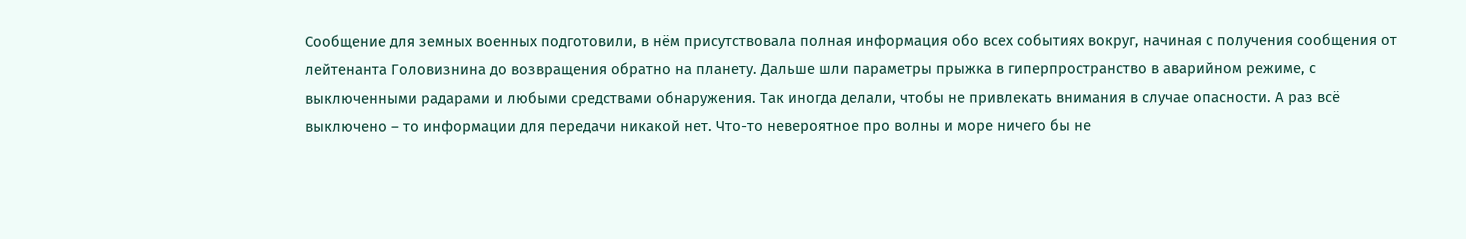Сообщение для земных военных подготовили, в нём присутствовала полная информация обо всех событиях вокруг, начиная с получения сообщения от лейтенанта Головизнина до возвращения обратно на планету. Дальше шли параметры прыжка в гиперпространство в аварийном режиме, с выключенными радарами и любыми средствами обнаружения. Так иногда делали, чтобы не привлекать внимания в случае опасности. А раз всё выключено – то информации для передачи никакой нет. Что-то невероятное про волны и море ничего бы не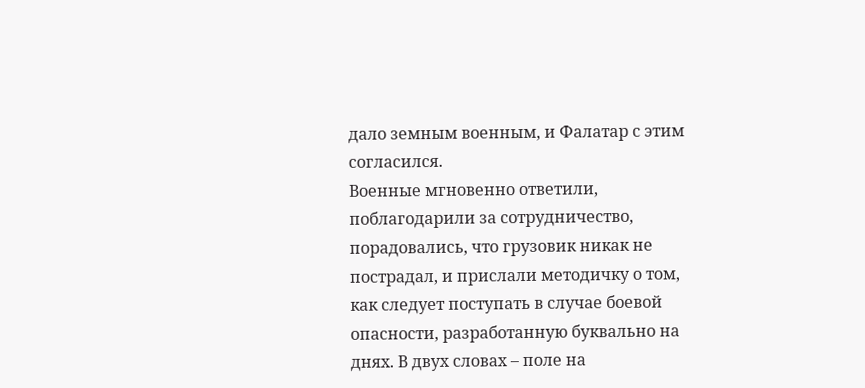дало земным военным, и Фалатар с этим согласился.
Военные мгновенно ответили, поблагодарили за сотрудничество, порадовались, что грузовик никак не пострадал, и прислали методичку о том, как следует поступать в случае боевой опасности, разработанную буквально на днях. В двух словах – поле на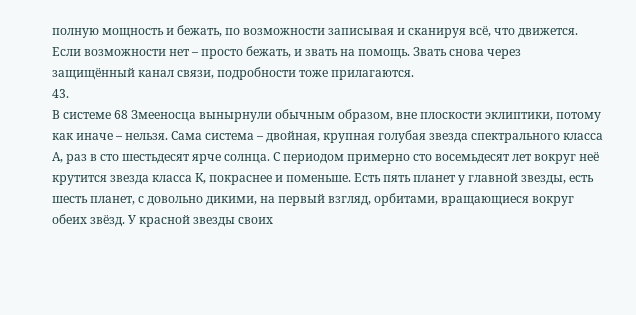полную мощность и бежать, по возможности записывая и сканируя всё, что движется. Если возможности нет – просто бежать, и звать на помощь. Звать снова через защищённый канал связи, подробности тоже прилагаются.
43.
В системе 68 Змееносца вынырнули обычным образом, вне плоскости эклиптики, потому как иначе – нельзя. Сама система – двойная, крупная голубая звезда спектрального класса А, раз в сто шестьдесят ярче солнца. С периодом примерно сто восемьдесят лет вокруг неё крутится звезда класса К, покраснее и поменьше. Есть пять планет у главной звезды, есть шесть планет, с довольно дикими, на первый взгляд, орбитами, вращающиеся вокруг обеих звёзд. У красной звезды своих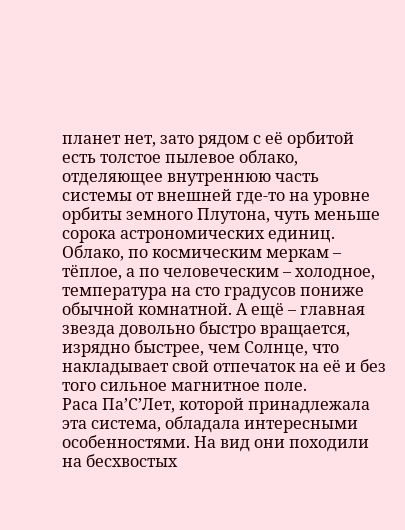планет нет, зато рядом с её орбитой есть толстое пылевое облако, отделяющее внутреннюю часть системы от внешней где-то на уровне орбиты земного Плутона, чуть меньше сорока астрономических единиц. Облако, по космическим меркам – тёплое, а по человеческим – холодное, температура на сто градусов пониже обычной комнатной. А ещё – главная звезда довольно быстро вращается, изрядно быстрее, чем Солнце, что накладывает свой отпечаток на её и без того сильное магнитное поле.
Раса Па’С’Лет, которой принадлежала эта система, обладала интересными особенностями. На вид они походили на бесхвостых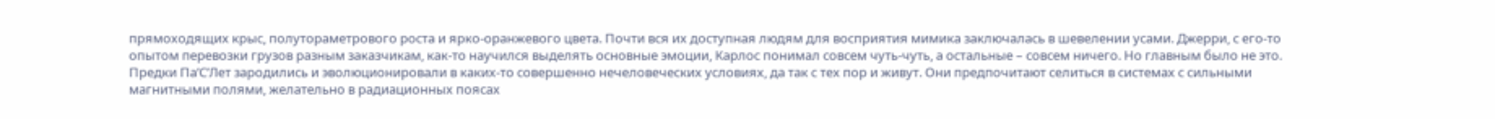прямоходящих крыс, полутораметрового роста и ярко-оранжевого цвета. Почти вся их доступная людям для восприятия мимика заключалась в шевелении усами. Джерри, с его-то опытом перевозки грузов разным заказчикам, как-то научился выделять основные эмоции, Карлос понимал совсем чуть-чуть, а остальные – совсем ничего. Но главным было не это.
Предки Па’С’Лет зародились и эволюционировали в каких-то совершенно нечеловеческих условиях, да так с тех пор и живут. Они предпочитают селиться в системах с сильными магнитными полями, желательно в радиационных поясах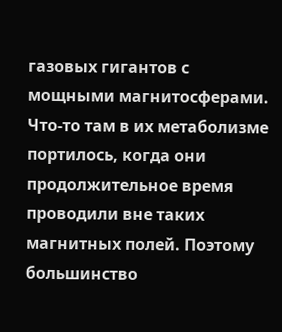газовых гигантов с мощными магнитосферами. Что-то там в их метаболизме портилось, когда они продолжительное время проводили вне таких магнитных полей. Поэтому большинство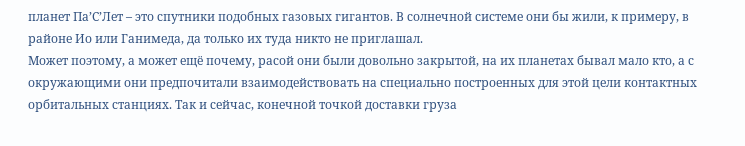планет Па’С’Лет – это спутники подобных газовых гигантов. В солнечной системе они бы жили, к примеру, в районе Ио или Ганимеда, да только их туда никто не приглашал.
Может поэтому, а может ещё почему, расой они были довольно закрытой, на их планетах бывал мало кто, а с окружающими они предпочитали взаимодействовать на специально построенных для этой цели контактных орбитальных станциях. Так и сейчас, конечной точкой доставки груза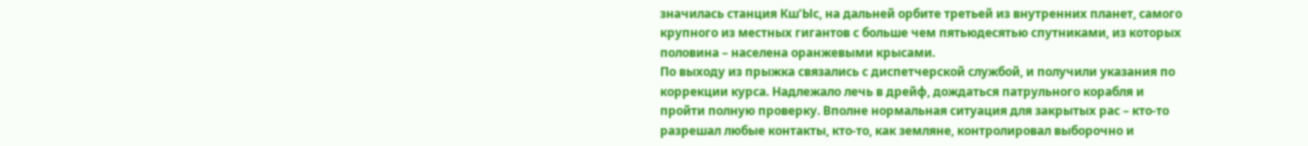значилась станция Кш’Ыс, на дальней орбите третьей из внутренних планет, самого крупного из местных гигантов с больше чем пятьюдесятью спутниками, из которых половина – населена оранжевыми крысами.
По выходу из прыжка связались с диспетчерской службой, и получили указания по коррекции курса. Надлежало лечь в дрейф, дождаться патрульного корабля и пройти полную проверку. Вполне нормальная ситуация для закрытых рас – кто-то разрешал любые контакты, кто-то, как земляне, контролировал выборочно и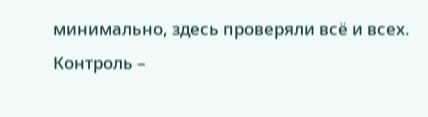минимально, здесь проверяли всё и всех.
Контроль –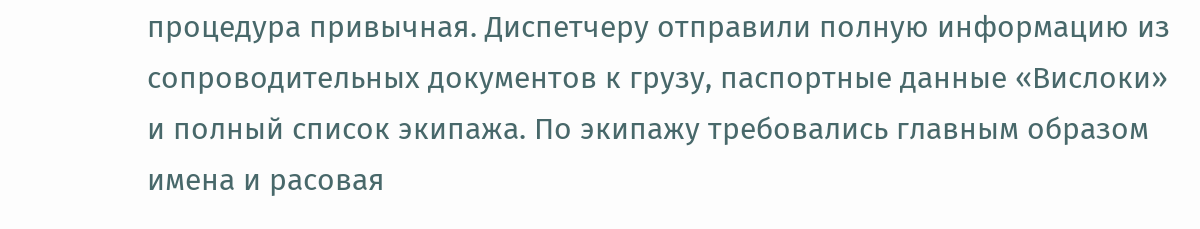процедура привычная. Диспетчеру отправили полную информацию из сопроводительных документов к грузу, паспортные данные «Вислоки» и полный список экипажа. По экипажу требовались главным образом имена и расовая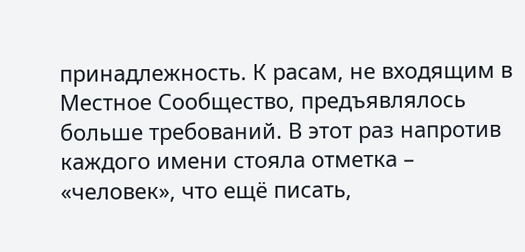принадлежность. К расам, не входящим в Местное Сообщество, предъявлялось больше требований. В этот раз напротив каждого имени стояла отметка – «человек», что ещё писать,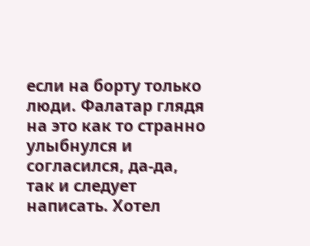если на борту только люди. Фалатар глядя на это как то странно улыбнулся и согласился, да-да, так и следует написать. Хотел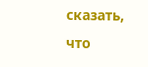сказать, что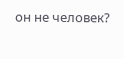он не человек?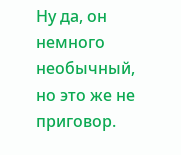Ну да, он немного необычный, но это же не приговор.